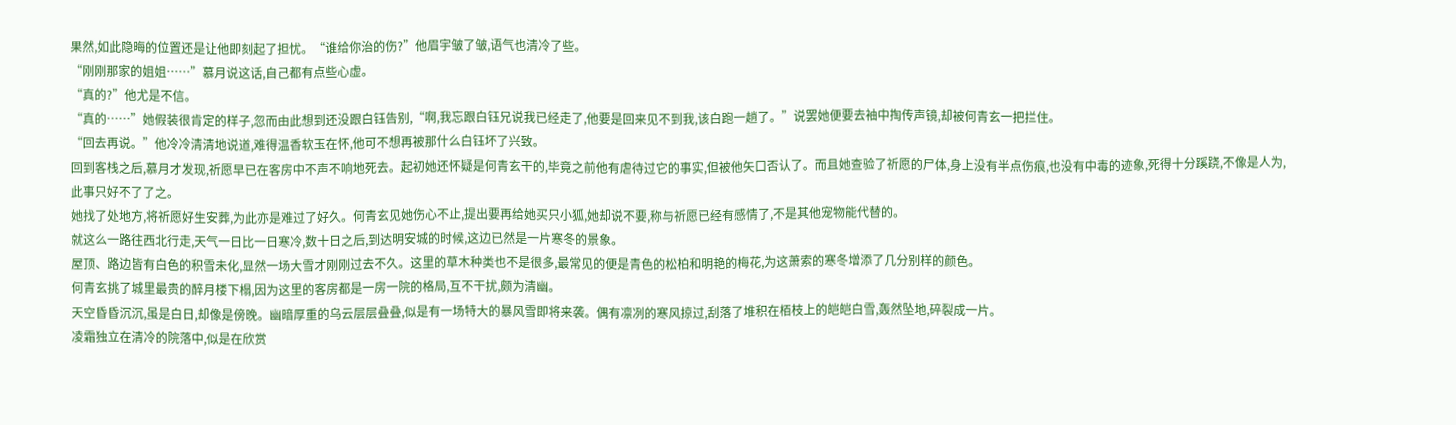果然,如此隐晦的位置还是让他即刻起了担忧。“谁给你治的伤?”他眉宇皱了皱,语气也清冷了些。
“刚刚那家的姐姐……”慕月说这话,自己都有点些心虚。
“真的?”他尤是不信。
“真的……”她假装很肯定的样子,忽而由此想到还没跟白钰告别,“啊,我忘跟白钰兄说我已经走了,他要是回来见不到我,该白跑一趟了。”说罢她便要去袖中掏传声镜,却被何青玄一把拦住。
“回去再说。”他冷冷清清地说道,难得温香软玉在怀,他可不想再被那什么白钰坏了兴致。
回到客栈之后,慕月才发现,祈愿早已在客房中不声不响地死去。起初她还怀疑是何青玄干的,毕竟之前他有虐待过它的事实,但被他矢口否认了。而且她查验了祈愿的尸体,身上没有半点伤痕,也没有中毒的迹象,死得十分蹊跷,不像是人为,此事只好不了了之。
她找了处地方,将祈愿好生安葬,为此亦是难过了好久。何青玄见她伤心不止,提出要再给她买只小狐,她却说不要,称与祈愿已经有感情了,不是其他宠物能代替的。
就这么一路往西北行走,天气一日比一日寒冷,数十日之后,到达明安城的时候,这边已然是一片寒冬的景象。
屋顶、路边皆有白色的积雪未化,显然一场大雪才刚刚过去不久。这里的草木种类也不是很多,最常见的便是青色的松柏和明艳的梅花,为这萧索的寒冬增添了几分别样的颜色。
何青玄挑了城里最贵的醉月楼下榻,因为这里的客房都是一房一院的格局,互不干扰,颇为清幽。
天空昏昏沉沉,虽是白日,却像是傍晚。幽暗厚重的乌云层层叠叠,似是有一场特大的暴风雪即将来袭。偶有凛冽的寒风掠过,刮落了堆积在栢枝上的皑皑白雪,轰然坠地,碎裂成一片。
凌霜独立在清冷的院落中,似是在欣赏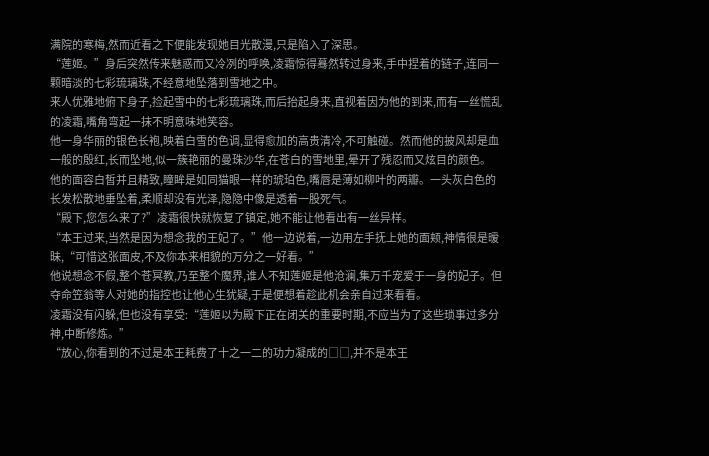满院的寒梅,然而近看之下便能发现她目光散漫,只是陷入了深思。
“莲姬。”身后突然传来魅惑而又冷冽的呼唤,凌霜惊得蓦然转过身来,手中捏着的链子,连同一颗暗淡的七彩琉璃珠,不经意地坠落到雪地之中。
来人优雅地俯下身子,捡起雪中的七彩琉璃珠,而后抬起身来,直视着因为他的到来,而有一丝慌乱的凌霜,嘴角弯起一抹不明意味地笑容。
他一身华丽的银色长袍,映着白雪的色调,显得愈加的高贵清冷,不可触碰。然而他的披风却是血一般的殷红,长而坠地,似一簇艳丽的曼珠沙华,在苍白的雪地里,晕开了残忍而又炫目的颜色。
他的面容白皙并且精致,瞳眸是如同猫眼一样的琥珀色,嘴唇是薄如柳叶的两瓣。一头灰白色的长发松散地垂坠着,柔顺却没有光泽,隐隐中像是透着一股死气。
“殿下,您怎么来了?”凌霜很快就恢复了镇定,她不能让他看出有一丝异样。
“本王过来,当然是因为想念我的王妃了。”他一边说着,一边用左手抚上她的面颊,神情很是暧昧,“可惜这张面皮,不及你本来相貌的万分之一好看。”
他说想念不假,整个苍冥教,乃至整个魔界,谁人不知莲姬是他沧澜,集万千宠爱于一身的妃子。但夺命笠翁等人对她的指控也让他心生犹疑,于是便想着趁此机会亲自过来看看。
凌霜没有闪躲,但也没有享受:“莲姬以为殿下正在闭关的重要时期,不应当为了这些琐事过多分神,中断修炼。”
“放心,你看到的不过是本王耗费了十之一二的功力凝成的□□,并不是本王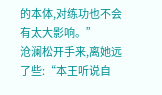的本体,对练功也不会有太大影响。”
沧澜松开手来,离她远了些:“本王听说自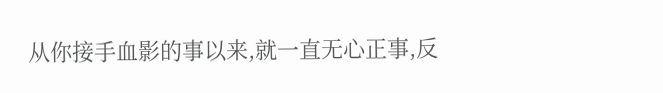从你接手血影的事以来,就一直无心正事,反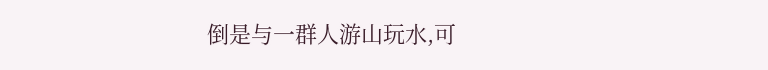倒是与一群人游山玩水,可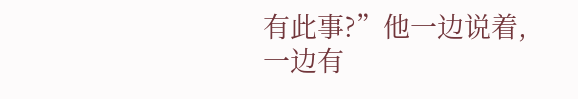有此事?”他一边说着,一边有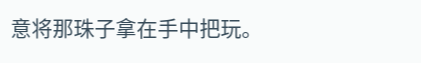意将那珠子拿在手中把玩。